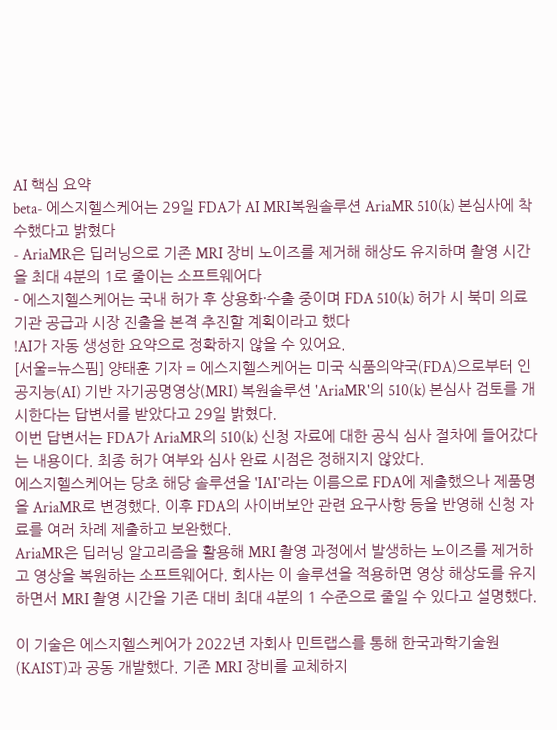AI 핵심 요약
beta- 에스지헬스케어는 29일 FDA가 AI MRI복원솔루션 AriaMR 510(k) 본심사에 착수했다고 밝혔다
- AriaMR은 딥러닝으로 기존 MRI 장비 노이즈를 제거해 해상도 유지하며 촬영 시간을 최대 4분의 1로 줄이는 소프트웨어다
- 에스지헬스케어는 국내 허가 후 상용화·수출 중이며 FDA 510(k) 허가 시 북미 의료기관 공급과 시장 진출을 본격 추진할 계획이라고 했다
!AI가 자동 생성한 요약으로 정확하지 않을 수 있어요.
[서울=뉴스핌] 양태훈 기자 = 에스지헬스케어는 미국 식품의약국(FDA)으로부터 인공지능(AI) 기반 자기공명영상(MRI) 복원솔루션 'AriaMR'의 510(k) 본심사 검토를 개시한다는 답변서를 받았다고 29일 밝혔다.
이번 답변서는 FDA가 AriaMR의 510(k) 신청 자료에 대한 공식 심사 절차에 들어갔다는 내용이다. 최종 허가 여부와 심사 완료 시점은 정해지지 않았다.
에스지헬스케어는 당초 해당 솔루션을 'IAI'라는 이름으로 FDA에 제출했으나 제품명을 AriaMR로 변경했다. 이후 FDA의 사이버보안 관련 요구사항 등을 반영해 신청 자료를 여러 차례 제출하고 보완했다.
AriaMR은 딥러닝 알고리즘을 활용해 MRI 촬영 과정에서 발생하는 노이즈를 제거하고 영상을 복원하는 소프트웨어다. 회사는 이 솔루션을 적용하면 영상 해상도를 유지하면서 MRI 촬영 시간을 기존 대비 최대 4분의 1 수준으로 줄일 수 있다고 설명했다.

이 기술은 에스지헬스케어가 2022년 자회사 민트랩스를 통해 한국과학기술원(KAIST)과 공동 개발했다. 기존 MRI 장비를 교체하지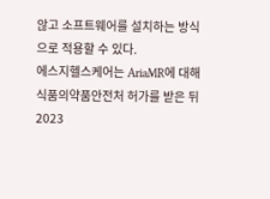않고 소프트웨어를 설치하는 방식으로 적용할 수 있다.
에스지헬스케어는 AriaMR에 대해 식품의약품안전처 허가를 받은 뒤 2023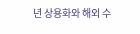년 상용화와 해외 수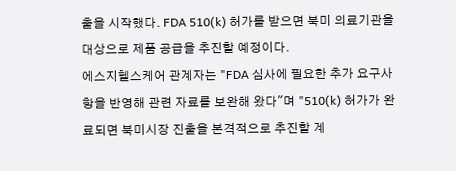출을 시작했다. FDA 510(k) 허가를 받으면 북미 의료기관을 대상으로 제품 공급을 추진할 예정이다.
에스지헬스케어 관계자는 "FDA 심사에 필요한 추가 요구사항을 반영해 관련 자료를 보완해 왔다"며 "510(k) 허가가 완료되면 북미시장 진출을 본격적으로 추진할 계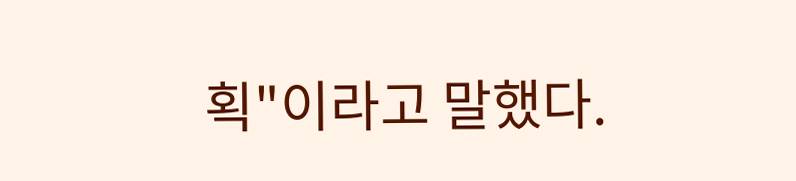획"이라고 말했다.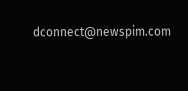dconnect@newspim.com